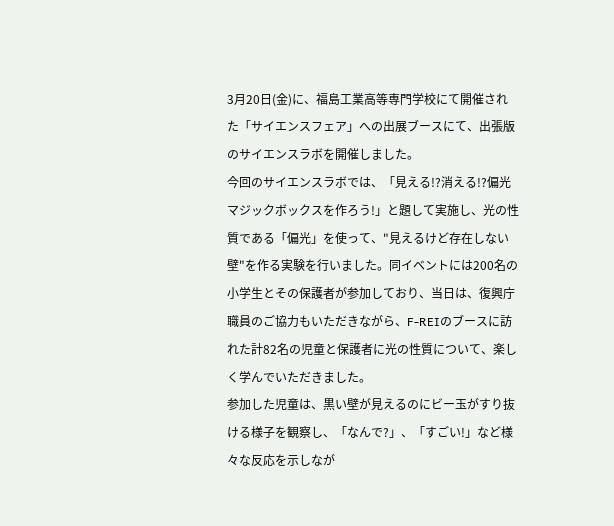3月20日(金)に、福島工業高等専門学校にて開催された「サイエンスフェア」への出展ブースにて、出張版のサイエンスラボを開催しました。
今回のサイエンスラボでは、「見える!?消える!?偏光マジックボックスを作ろう!」と題して実施し、光の性質である「偏光」を使って、"見えるけど存在しない壁"を作る実験を行いました。同イベントには200名の小学生とその保護者が参加しており、当日は、復興庁職員のご協力もいただきながら、F-REIのブースに訪れた計82名の児童と保護者に光の性質について、楽しく学んでいただきました。
参加した児童は、黒い壁が見えるのにビー玉がすり抜ける様子を観察し、「なんで?」、「すごい!」など様々な反応を示しなが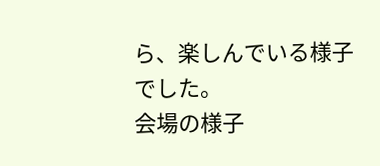ら、楽しんでいる様子でした。
会場の様子